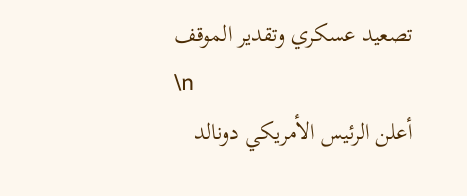تصعيد عسكري وتقدير الموقف
\n
أعلن الرئيس الأمريكي دونالد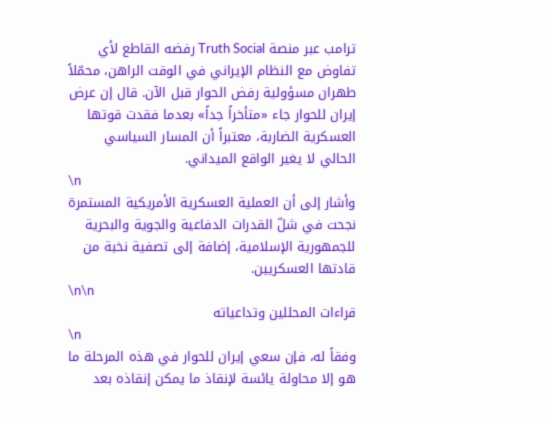ترامب عبر منصة Truth Social رفضه القاطع لأي تفاوض مع النظام الإيراني في الوقت الراهن، محمّلاً طهران مسؤولية رفض الحوار قبل الآن. قال إن عرض إيران للحوار جاء «متأخراً جداً» بعدما فقدت قوتها العسكرية الضاربة، معتبراً أن المسار السياسي الحالي لا يغير الواقع الميداني.
\n
وأشار إلى أن العملية العسكرية الأمريكية المستمرة نجحت في شلّ القدرات الدفاعية والجوية والبحرية للجمهورية الإسلامية، إضافة إلى تصفية نخبة من قادتها العسكريين.
\n\n
قراءات المحللين وتداعياته
\n
وفقاً له، فإن سعي إيران للحوار في هذه المرحلة ما هو إلا محاولة يائسة لإنقاذ ما يمكن إنقاذه بعد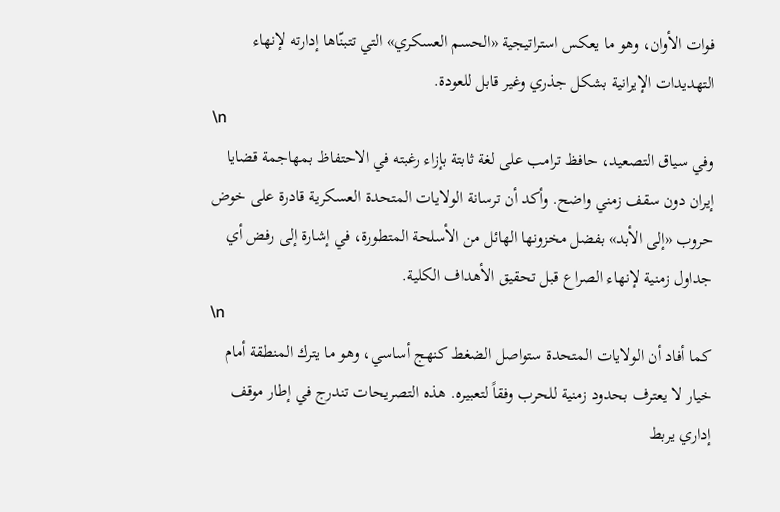فوات الأوان، وهو ما يعكس استراتيجية «الحسم العسكري» التي تتبنّاها إدارته لإنهاء التهديدات الإيرانية بشكل جذري وغير قابل للعودة.
\n
وفي سياق التصعيد، حافظ ترامب على لغة ثابتة بإزاء رغبته في الاحتفاظ بمهاجمة قضايا إيران دون سقف زمني واضح. وأكد أن ترسانة الولايات المتحدة العسكرية قادرة على خوض حروب «إلى الأبد» بفضل مخزونها الهائل من الأسلحة المتطورة، في إشارة إلى رفض أي جداول زمنية لإنهاء الصراع قبل تحقيق الأهداف الكلية.
\n
كما أفاد أن الولايات المتحدة ستواصل الضغط كنهج أساسي، وهو ما يترك المنطقة أمام خيار لا يعترف بحدود زمنية للحرب وفقاً لتعبيره. هذه التصريحات تندرج في إطار موقف إداري يربط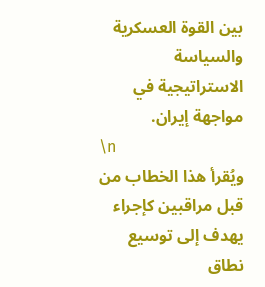بين القوة العسكرية والسياسة الاستراتيجية في مواجهة إيران.
\n
ويُقرأ هذا الخطاب من قبل مراقبين كإجراء يهدف إلى توسيع نطاق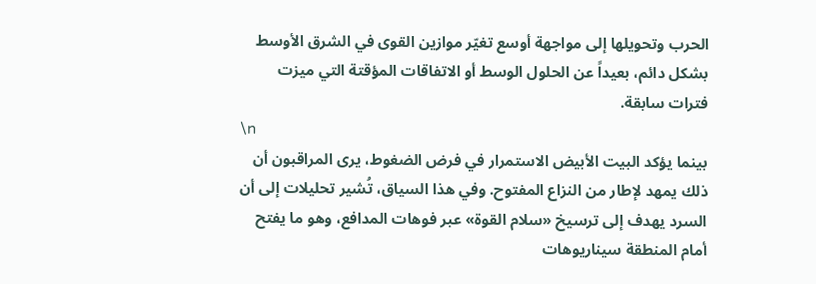الحرب وتحويلها إلى مواجهة أوسع تغيّر موازين القوى في الشرق الأوسط بشكل دائم، بعيداً عن الحلول الوسط أو الاتفاقات المؤقتة التي ميزت فترات سابقة.
\n
بينما يؤكد البيت الأبيض الاستمرار في فرض الضغوط، يرى المراقبون أن ذلك يمهد لإطار من النزاع المفتوح. وفي هذا السياق، تُشير تحليلات إلى أن السرد يهدف إلى ترسيخ «سلام القوة» عبر فوهات المدافع، وهو ما يفتح أمام المنطقة سيناريوهات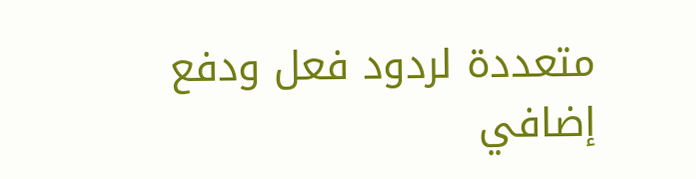متعددة لردود فعل ودفع إضافي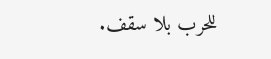للحرب بلا سقف.